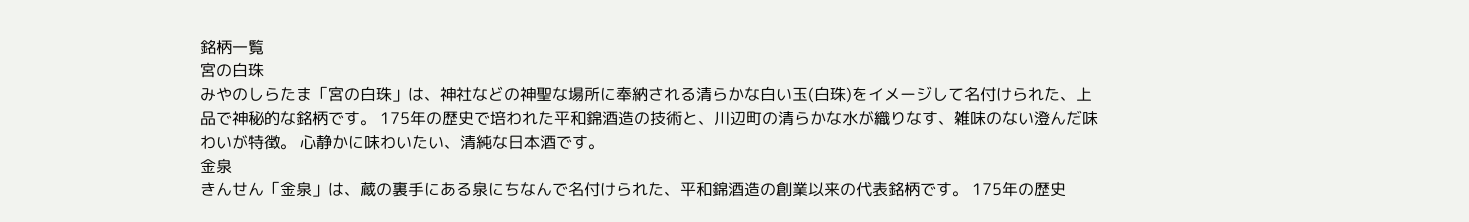銘柄一覧
宮の白珠
みやのしらたま「宮の白珠」は、神社などの神聖な場所に奉納される清らかな白い玉(白珠)をイメージして名付けられた、上品で神秘的な銘柄です。 175年の歴史で培われた平和錦酒造の技術と、川辺町の清らかな水が織りなす、雑味のない澄んだ味わいが特徴。 心静かに味わいたい、清純な日本酒です。
金泉
きんせん「金泉」は、蔵の裏手にある泉にちなんで名付けられた、平和錦酒造の創業以来の代表銘柄です。 175年の歴史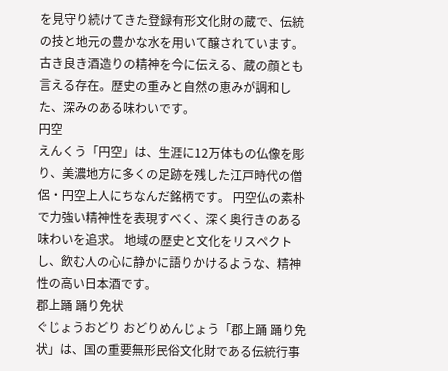を見守り続けてきた登録有形文化財の蔵で、伝統の技と地元の豊かな水を用いて醸されています。 古き良き酒造りの精神を今に伝える、蔵の顔とも言える存在。歴史の重みと自然の恵みが調和した、深みのある味わいです。
円空
えんくう「円空」は、生涯に12万体もの仏像を彫り、美濃地方に多くの足跡を残した江戸時代の僧侶・円空上人にちなんだ銘柄です。 円空仏の素朴で力強い精神性を表現すべく、深く奥行きのある味わいを追求。 地域の歴史と文化をリスペクトし、飲む人の心に静かに語りかけるような、精神性の高い日本酒です。
郡上踊 踊り免状
ぐじょうおどり おどりめんじょう「郡上踊 踊り免状」は、国の重要無形民俗文化財である伝統行事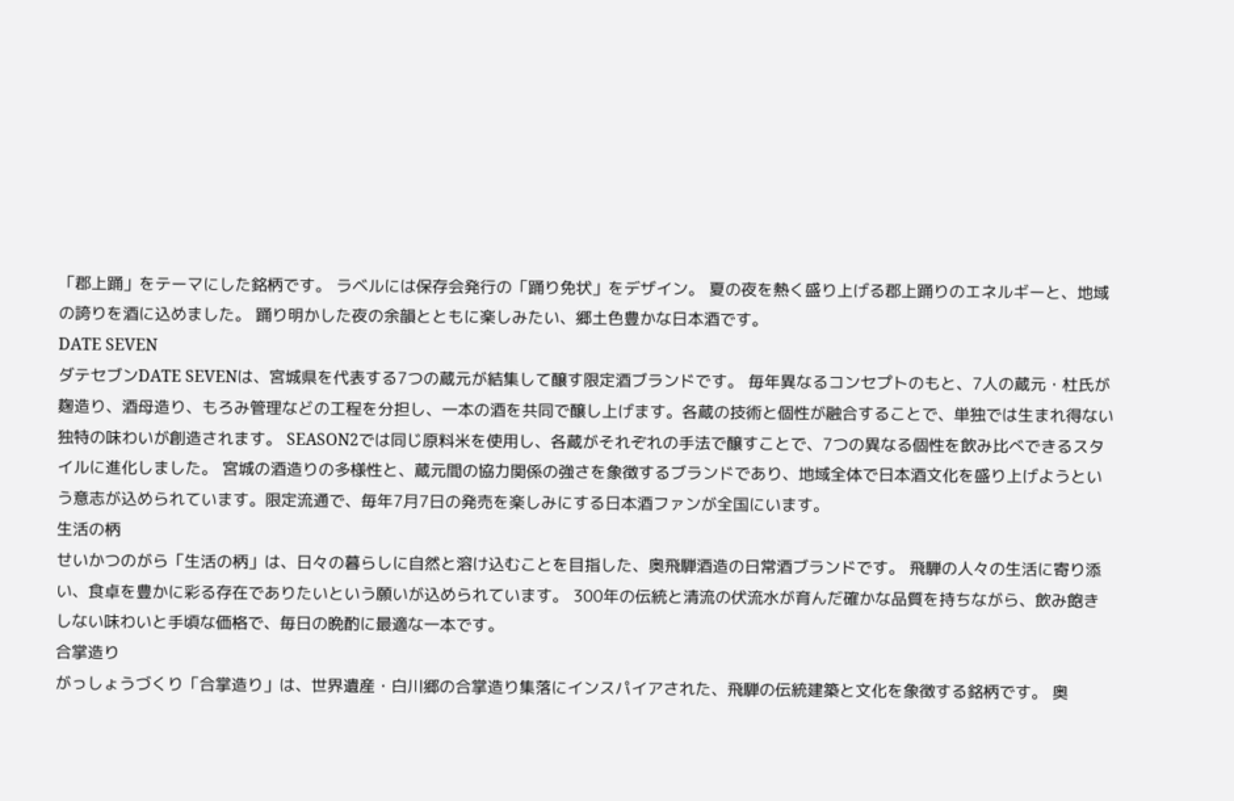「郡上踊」をテーマにした銘柄です。 ラベルには保存会発行の「踊り免状」をデザイン。 夏の夜を熱く盛り上げる郡上踊りのエネルギーと、地域の誇りを酒に込めました。 踊り明かした夜の余韻とともに楽しみたい、郷土色豊かな日本酒です。
DATE SEVEN
ダテセブンDATE SEVENは、宮城県を代表する7つの蔵元が結集して醸す限定酒ブランドです。 毎年異なるコンセプトのもと、7人の蔵元・杜氏が麹造り、酒母造り、もろみ管理などの工程を分担し、一本の酒を共同で醸し上げます。各蔵の技術と個性が融合することで、単独では生まれ得ない独特の味わいが創造されます。 SEASON2では同じ原料米を使用し、各蔵がそれぞれの手法で醸すことで、7つの異なる個性を飲み比べできるスタイルに進化しました。 宮城の酒造りの多様性と、蔵元間の協力関係の強さを象徴するブランドであり、地域全体で日本酒文化を盛り上げようという意志が込められています。限定流通で、毎年7月7日の発売を楽しみにする日本酒ファンが全国にいます。
生活の柄
せいかつのがら「生活の柄」は、日々の暮らしに自然と溶け込むことを目指した、奥飛騨酒造の日常酒ブランドです。 飛騨の人々の生活に寄り添い、食卓を豊かに彩る存在でありたいという願いが込められています。 300年の伝統と清流の伏流水が育んだ確かな品質を持ちながら、飲み飽きしない味わいと手頃な価格で、毎日の晩酌に最適な一本です。
合掌造り
がっしょうづくり「合掌造り」は、世界遺産・白川郷の合掌造り集落にインスパイアされた、飛騨の伝統建築と文化を象徴する銘柄です。 奥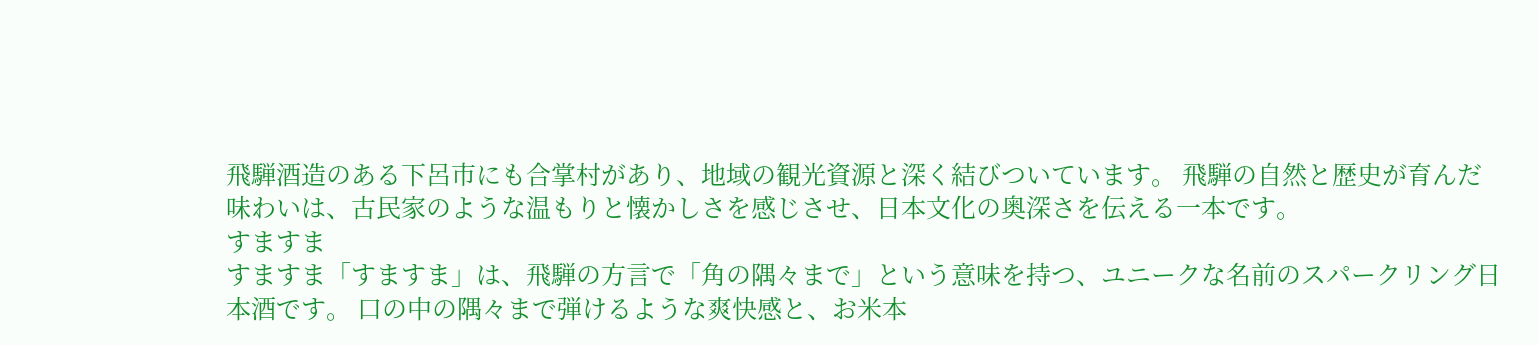飛騨酒造のある下呂市にも合掌村があり、地域の観光資源と深く結びついています。 飛騨の自然と歴史が育んだ味わいは、古民家のような温もりと懐かしさを感じさせ、日本文化の奥深さを伝える一本です。
すますま
すますま「すますま」は、飛騨の方言で「角の隅々まで」という意味を持つ、ユニークな名前のスパークリング日本酒です。 口の中の隅々まで弾けるような爽快感と、お米本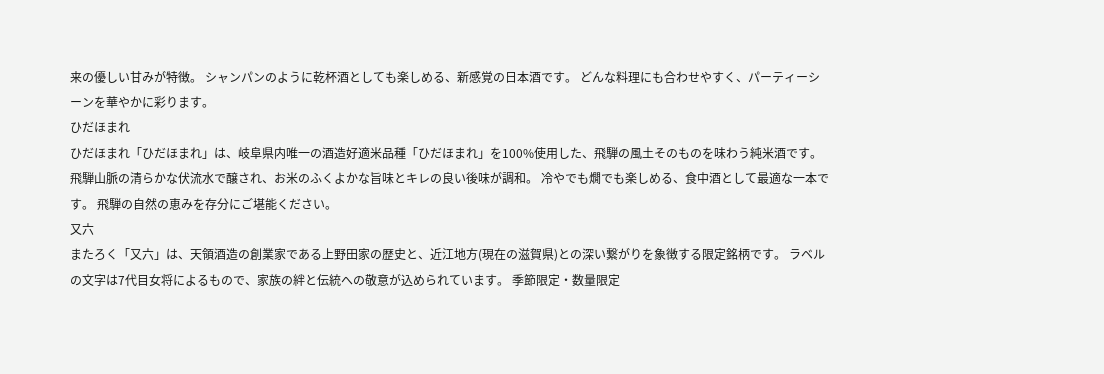来の優しい甘みが特徴。 シャンパンのように乾杯酒としても楽しめる、新感覚の日本酒です。 どんな料理にも合わせやすく、パーティーシーンを華やかに彩ります。
ひだほまれ
ひだほまれ「ひだほまれ」は、岐阜県内唯一の酒造好適米品種「ひだほまれ」を100%使用した、飛騨の風土そのものを味わう純米酒です。 飛騨山脈の清らかな伏流水で醸され、お米のふくよかな旨味とキレの良い後味が調和。 冷やでも燗でも楽しめる、食中酒として最適な一本です。 飛騨の自然の恵みを存分にご堪能ください。
又六
またろく「又六」は、天領酒造の創業家である上野田家の歴史と、近江地方(現在の滋賀県)との深い繋がりを象徴する限定銘柄です。 ラベルの文字は7代目女将によるもので、家族の絆と伝統への敬意が込められています。 季節限定・数量限定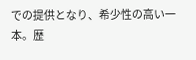での提供となり、希少性の高い一本。歴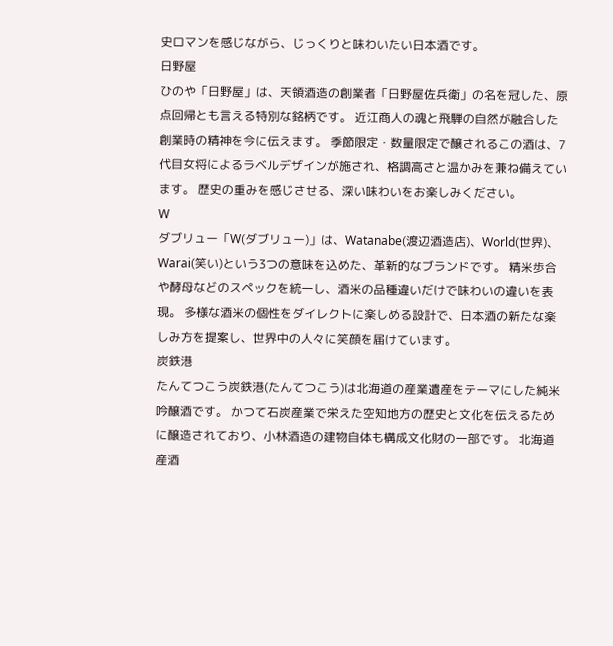史ロマンを感じながら、じっくりと味わいたい日本酒です。
日野屋
ひのや「日野屋」は、天領酒造の創業者「日野屋佐兵衛」の名を冠した、原点回帰とも言える特別な銘柄です。 近江商人の魂と飛騨の自然が融合した創業時の精神を今に伝えます。 季節限定・数量限定で醸されるこの酒は、7代目女将によるラベルデザインが施され、格調高さと温かみを兼ね備えています。 歴史の重みを感じさせる、深い味わいをお楽しみください。
W
ダブリュー「W(ダブリュー)」は、Watanabe(渡辺酒造店)、World(世界)、Warai(笑い)という3つの意味を込めた、革新的なブランドです。 精米歩合や酵母などのスペックを統一し、酒米の品種違いだけで味わいの違いを表現。 多様な酒米の個性をダイレクトに楽しめる設計で、日本酒の新たな楽しみ方を提案し、世界中の人々に笑顔を届けています。
炭鉄港
たんてつこう炭鉄港(たんてつこう)は北海道の産業遺産をテーマにした純米吟醸酒です。 かつて石炭産業で栄えた空知地方の歴史と文化を伝えるために醸造されており、小林酒造の建物自体も構成文化財の一部です。 北海道産酒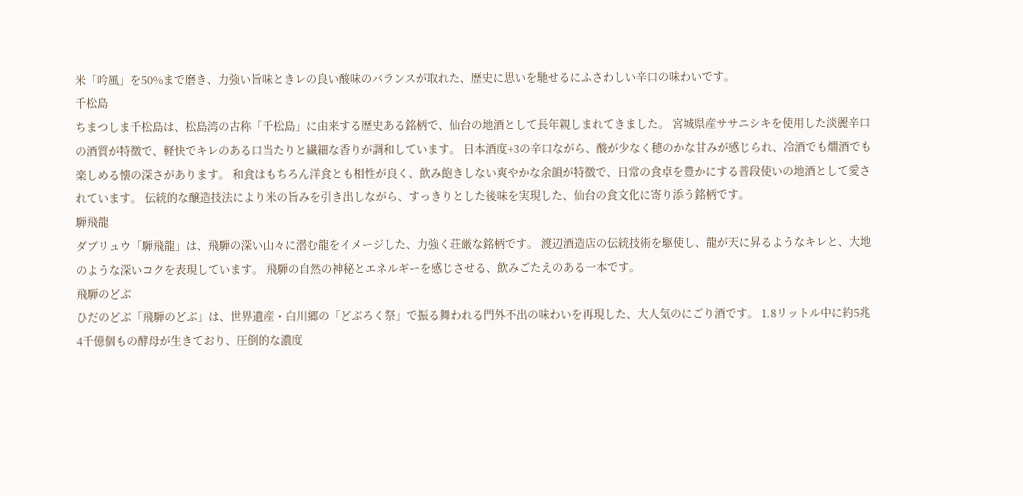米「吟風」を50%まで磨き、力強い旨味ときレの良い酸味のバランスが取れた、歴史に思いを馳せるにふさわしい辛口の味わいです。
千松島
ちまつしま千松島は、松島湾の古称「千松島」に由来する歴史ある銘柄で、仙台の地酒として長年親しまれてきました。 宮城県産ササニシキを使用した淡麗辛口の酒質が特徴で、軽快でキレのある口当たりと繊細な香りが調和しています。 日本酒度+3の辛口ながら、酸が少なく穂のかな甘みが感じられ、冷酒でも燗酒でも楽しめる懐の深さがあります。 和食はもちろん洋食とも相性が良く、飲み飽きしない爽やかな余韻が特徴で、日常の食卓を豊かにする普段使いの地酒として愛されています。 伝統的な醸造技法により米の旨みを引き出しながら、すっきりとした後味を実現した、仙台の食文化に寄り添う銘柄です。
騨飛龍
ダブリュウ「騨飛龍」は、飛騨の深い山々に潜む龍をイメージした、力強く荘厳な銘柄です。 渡辺酒造店の伝統技術を駆使し、龍が天に昇るようなキレと、大地のような深いコクを表現しています。 飛騨の自然の神秘とエネルギーを感じさせる、飲みごたえのある一本です。
飛騨のどぶ
ひだのどぶ「飛騨のどぶ」は、世界遺産・白川郷の「どぶろく祭」で振る舞われる門外不出の味わいを再現した、大人気のにごり酒です。 1.8リットル中に約5兆4千億個もの酵母が生きており、圧倒的な濃度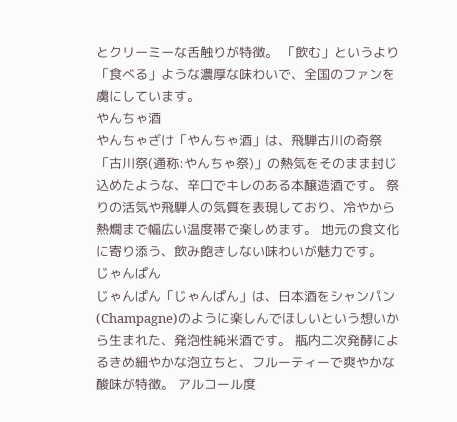とクリーミーな舌触りが特徴。 「飲む」というより「食べる」ような濃厚な味わいで、全国のファンを虜にしています。
やんちゃ酒
やんちゃざけ「やんちゃ酒」は、飛騨古川の奇祭「古川祭(通称:やんちゃ祭)」の熱気をそのまま封じ込めたような、辛口でキレのある本醸造酒です。 祭りの活気や飛騨人の気質を表現しており、冷やから熱燗まで幅広い温度帯で楽しめます。 地元の食文化に寄り添う、飲み飽きしない味わいが魅力です。
じゃんぱん
じゃんぱん「じゃんぱん」は、日本酒をシャンパン(Champagne)のように楽しんでほしいという想いから生まれた、発泡性純米酒です。 瓶内二次発酵によるきめ細やかな泡立ちと、フルーティーで爽やかな酸味が特徴。 アルコール度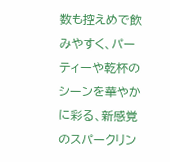数も控えめで飲みやすく、パーティーや乾杯のシーンを華やかに彩る、新感覚のスパークリン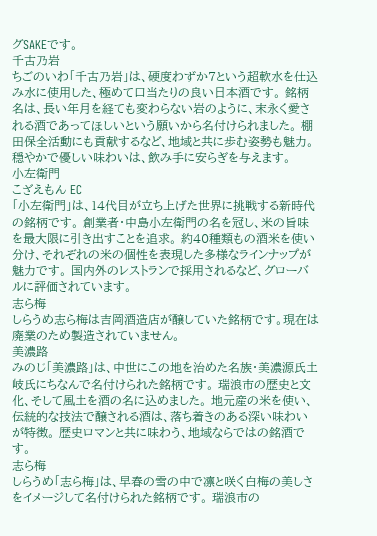グSAKEです。
千古乃岩
ちごのいわ「千古乃岩」は、硬度わずか7という超軟水を仕込み水に使用した、極めて口当たりの良い日本酒です。 銘柄名は、長い年月を経ても変わらない岩のように、末永く愛される酒であってほしいという願いから名付けられました。 棚田保全活動にも貢献するなど、地域と共に歩む姿勢も魅力。 穏やかで優しい味わいは、飲み手に安らぎを与えます。
小左衛門
こざえもん EC
「小左衛門」は、14代目が立ち上げた世界に挑戦する新時代の銘柄です。 創業者・中島小左衛門の名を冠し、米の旨味を最大限に引き出すことを追求。 約40種類もの酒米を使い分け、それぞれの米の個性を表現した多様なラインナップが魅力です。 国内外のレストランで採用されるなど、グローバルに評価されています。
志ら梅
しらうめ志ら梅は吉岡酒造店が醸していた銘柄です。現在は廃業のため製造されていません。
美濃路
みのじ「美濃路」は、中世にこの地を治めた名族・美濃源氏土岐氏にちなんで名付けられた銘柄です。 瑞浪市の歴史と文化、そして風土を酒の名に込めました。 地元産の米を使い、伝統的な技法で醸される酒は、落ち着きのある深い味わいが特徴。 歴史ロマンと共に味わう、地域ならではの銘酒です。
志ら梅
しらうめ「志ら梅」は、早春の雪の中で凛と咲く白梅の美しさをイメージして名付けられた銘柄です。 瑞浪市の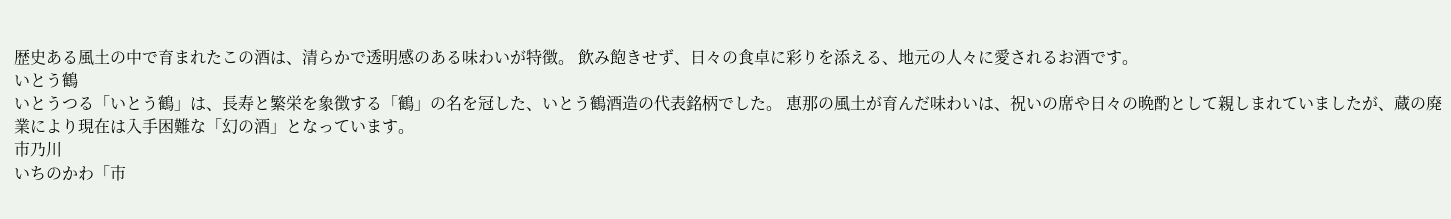歴史ある風土の中で育まれたこの酒は、清らかで透明感のある味わいが特徴。 飲み飽きせず、日々の食卓に彩りを添える、地元の人々に愛されるお酒です。
いとう鶴
いとうつる「いとう鶴」は、長寿と繁栄を象徴する「鶴」の名を冠した、いとう鶴酒造の代表銘柄でした。 恵那の風土が育んだ味わいは、祝いの席や日々の晩酌として親しまれていましたが、蔵の廃業により現在は入手困難な「幻の酒」となっています。
市乃川
いちのかわ「市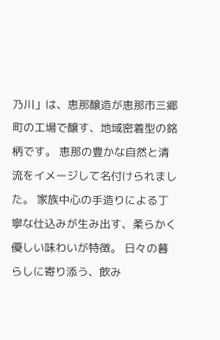乃川」は、恵那醸造が恵那市三郷町の工場で醸す、地域密着型の銘柄です。 恵那の豊かな自然と清流をイメージして名付けられました。 家族中心の手造りによる丁寧な仕込みが生み出す、柔らかく優しい味わいが特徴。 日々の暮らしに寄り添う、飲み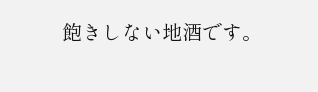飽きしない地酒です。